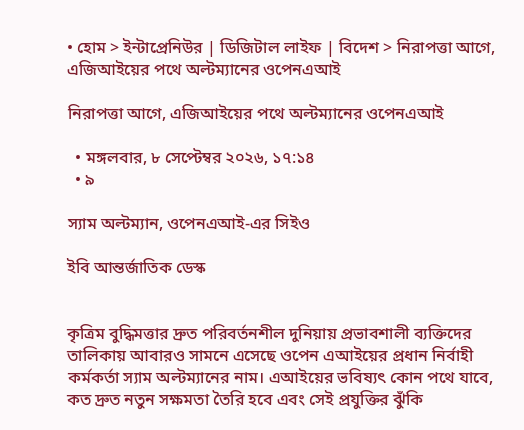• হোম > ইন্টাপ্রেনিউর | ডিজিটাল লাইফ | বিদেশ > নিরাপত্তা আগে, এজিআইয়ের পথে অল্টম্যানের ওপেনএআই

নিরাপত্তা আগে, এজিআইয়ের পথে অল্টম্যানের ওপেনএআই

  • মঙ্গলবার, ৮ সেপ্টেম্বর ২০২৬, ১৭:১৪
  • ৯

স্যাম অল্টম্যান, ওপেনএআই-এর সিইও

ইবি আন্তর্জাতিক ডেস্ক


কৃত্রিম বুদ্ধিমত্তার দ্রুত পরিবর্তনশীল দুনিয়ায় প্রভাবশালী ব্যক্তিদের তালিকায় আবারও সামনে এসেছে ওপেন এআইয়ের প্রধান নির্বাহী কর্মকর্তা স্যাম অল্টম্যানের নাম। এআইয়ের ভবিষ্যৎ কোন পথে যাবে, কত দ্রুত নতুন সক্ষমতা তৈরি হবে এবং সেই প্রযুক্তির ঝুঁকি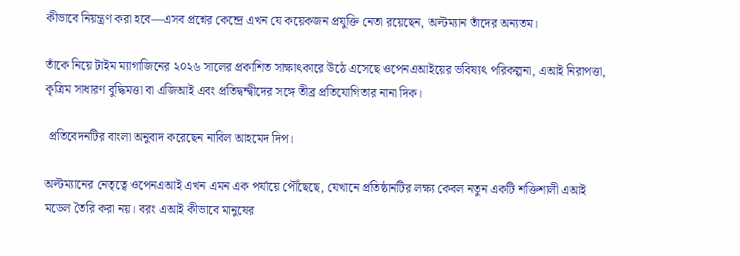কীভাবে নিয়ন্ত্রণ করা হবে—এসব প্রশ্নের কেন্দ্রে এখন যে কয়েকজন প্রযুক্তি নেতা রয়েছেন, অল্টম্যান তাঁদের অন্যতম।

তাঁকে নিয়ে টাইম ম্যাগাজিনের ২০২৬ সালের প্রকাশিত সাক্ষাৎকারে উঠে এসেছে ওপেনএআইয়ের ভবিষ্যৎ পরিকল্পনা, এআই নিরাপত্তা, কৃত্রিম সাধারণ বুদ্ধিমত্তা বা এজিআই এবং প্রতিদ্বন্দ্বীদের সঙ্গে তীব্র প্রতিযোগিতার নানা দিক।

 প্রতিবেদনটির বাংলা অনুবাদ করেছেন নাবিল আহমেদ দিপ।

অল্টম্যানের নেতৃত্বে ওপেনএআই এখন এমন এক পর্যায়ে পৌঁছেছে, যেখানে প্রতিষ্ঠানটির লক্ষ্য কেবল নতুন একটি শক্তিশালী এআই মডেল তৈরি করা নয়। বরং এআই কীভাবে মানুষের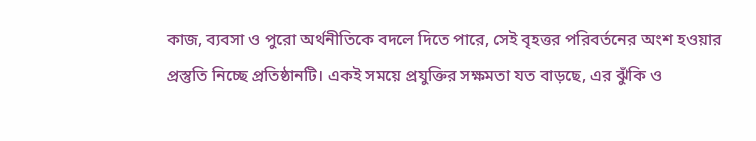কাজ, ব্যবসা ও পুরো অর্থনীতিকে বদলে দিতে পারে, সেই বৃহত্তর পরিবর্তনের অংশ হওয়ার প্রস্তুতি নিচ্ছে প্রতিষ্ঠানটি। একই সময়ে প্রযুক্তির সক্ষমতা যত বাড়ছে, এর ঝুঁকি ও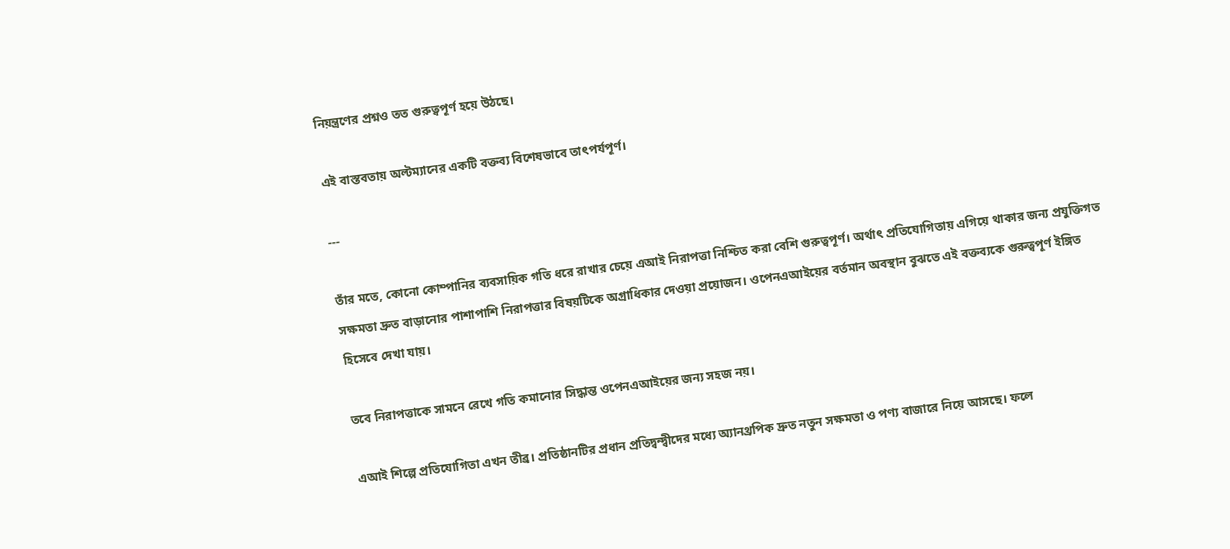নিয়ন্ত্রণের প্রশ্নও তত গুরুত্বপূর্ণ হয়ে উঠছে।

এই বাস্তবতায় অল্টম্যানের একটি বক্তব্য বিশেষভাবে তাৎপর্যপূর্ণ।

---

তাঁর মতে, কোনো কোম্পানির ব্যবসায়িক গতি ধরে রাখার চেয়ে এআই নিরাপত্তা নিশ্চিত করা বেশি গুরুত্বপূর্ণ। অর্থাৎ প্রতিযোগিতায় এগিয়ে থাকার জন্য প্রযুক্তিগত সক্ষমতা দ্রুত বাড়ানোর পাশাপাশি নিরাপত্তার বিষয়টিকে অগ্রাধিকার দেওয়া প্রয়োজন। ওপেনএআইয়ের বর্তমান অবস্থান বুঝতে এই বক্তব্যকে গুরুত্বপূর্ণ ইঙ্গিত হিসেবে দেখা যায়।

তবে নিরাপত্তাকে সামনে রেখে গতি কমানোর সিদ্ধান্ত ওপেনএআইয়ের জন্য সহজ নয়।

এআই শিল্পে প্রতিযোগিতা এখন তীব্র। প্রতিষ্ঠানটির প্রধান প্রতিদ্বন্দ্বীদের মধ্যে অ্যানথ্রপিক দ্রুত নতুন সক্ষমতা ও পণ্য বাজারে নিয়ে আসছে। ফলে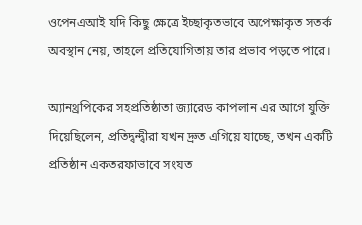ওপেনএআই যদি কিছু ক্ষেত্রে ইচ্ছাকৃতভাবে অপেক্ষাকৃত সতর্ক অবস্থান নেয়, তাহলে প্রতিযোগিতায় তার প্রভাব পড়তে পারে।

অ্যানথ্রপিকের সহপ্রতিষ্ঠাতা জ্যারেড কাপলান এর আগে যুক্তি দিয়েছিলেন, প্রতিদ্বন্দ্বীরা যখন দ্রুত এগিয়ে যাচ্ছে, তখন একটি প্রতিষ্ঠান একতরফাভাবে সংযত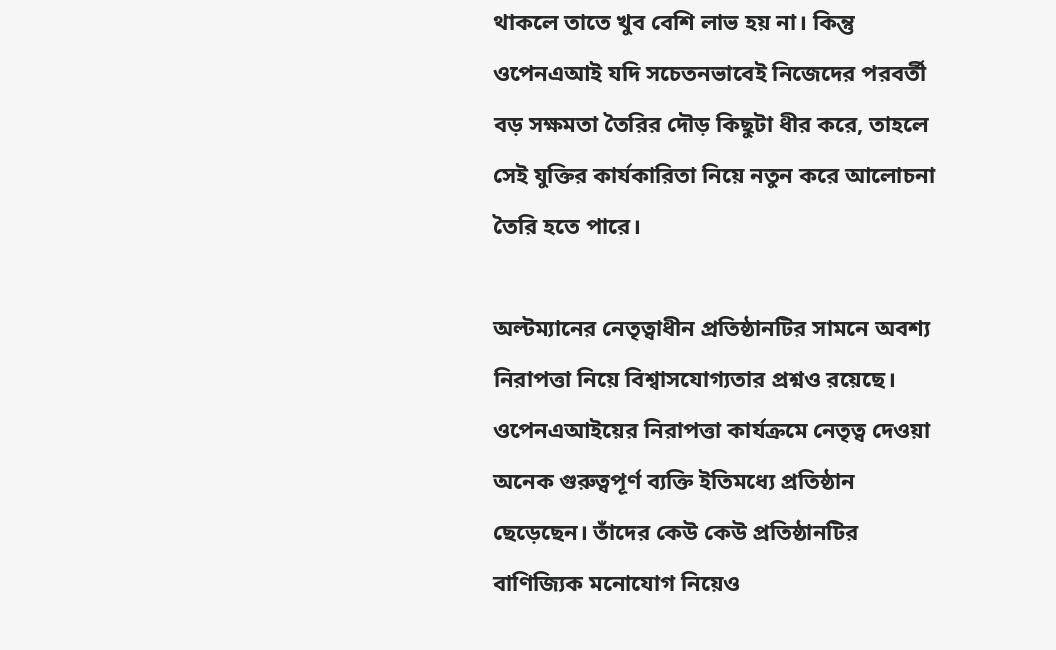থাকলে তাতে খুব বেশি লাভ হয় না। কিন্তু ওপেনএআই যদি সচেতনভাবেই নিজেদের পরবর্তী বড় সক্ষমতা তৈরির দৌড় কিছুটা ধীর করে, তাহলে সেই যুক্তির কার্যকারিতা নিয়ে নতুন করে আলোচনা তৈরি হতে পারে।

অল্টম্যানের নেতৃত্বাধীন প্রতিষ্ঠানটির সামনে অবশ্য নিরাপত্তা নিয়ে বিশ্বাসযোগ্যতার প্রশ্নও রয়েছে। ওপেনএআইয়ের নিরাপত্তা কার্যক্রমে নেতৃত্ব দেওয়া অনেক গুরুত্বপূর্ণ ব্যক্তি ইতিমধ্যে প্রতিষ্ঠান ছেড়েছেন। তাঁদের কেউ কেউ প্রতিষ্ঠানটির বাণিজ্যিক মনোযোগ নিয়েও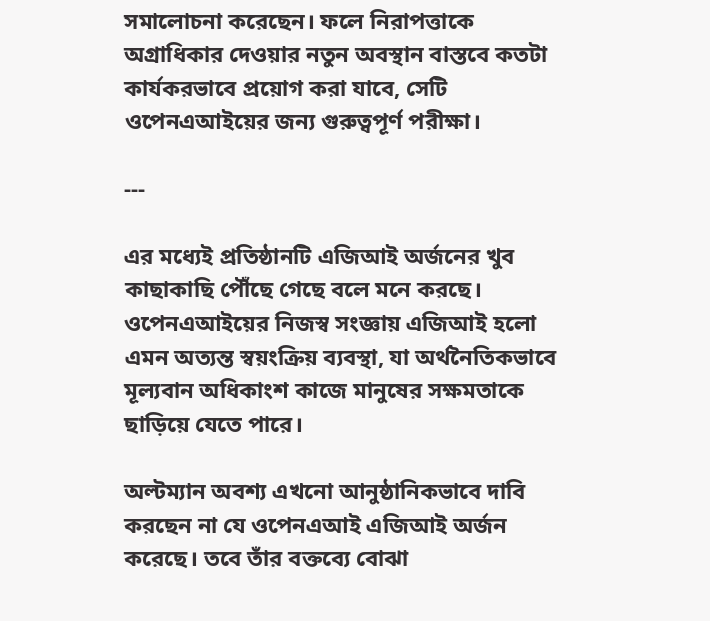সমালোচনা করেছেন। ফলে নিরাপত্তাকে অগ্রাধিকার দেওয়ার নতুন অবস্থান বাস্তবে কতটা কার্যকরভাবে প্রয়োগ করা যাবে, সেটি ওপেনএআইয়ের জন্য গুরুত্বপূর্ণ পরীক্ষা।

---

এর মধ্যেই প্রতিষ্ঠানটি এজিআই অর্জনের খুব কাছাকাছি পৌঁছে গেছে বলে মনে করছে। ওপেনএআইয়ের নিজস্ব সংজ্ঞায় এজিআই হলো এমন অত্যন্ত স্বয়ংক্রিয় ব্যবস্থা, যা অর্থনৈতিকভাবে মূল্যবান অধিকাংশ কাজে মানুষের সক্ষমতাকে ছাড়িয়ে যেতে পারে।

অল্টম্যান অবশ্য এখনো আনুষ্ঠানিকভাবে দাবি করছেন না যে ওপেনএআই এজিআই অর্জন করেছে। তবে তাঁর বক্তব্যে বোঝা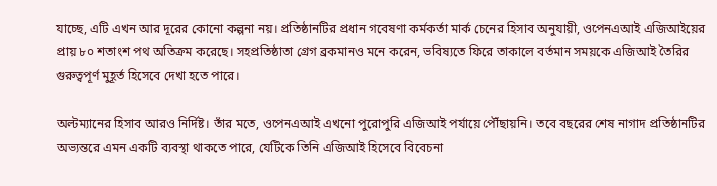যাচ্ছে, এটি এখন আর দূরের কোনো কল্পনা নয়। প্রতিষ্ঠানটির প্রধান গবেষণা কর্মকর্তা মার্ক চেনের হিসাব অনুযায়ী, ওপেনএআই এজিআইয়ের প্রায় ৮০ শতাংশ পথ অতিক্রম করেছে। সহপ্রতিষ্ঠাতা গ্রেগ ব্রকমানও মনে করেন, ভবিষ্যতে ফিরে তাকালে বর্তমান সময়কে এজিআই তৈরির গুরুত্বপূর্ণ মুহূর্ত হিসেবে দেখা হতে পারে।

অল্টম্যানের হিসাব আরও নির্দিষ্ট। তাঁর মতে, ওপেনএআই এখনো পুরোপুরি এজিআই পর্যায়ে পৌঁছায়নি। তবে বছরের শেষ নাগাদ প্রতিষ্ঠানটির অভ্যন্তরে এমন একটি ব্যবস্থা থাকতে পারে, যেটিকে তিনি এজিআই হিসেবে বিবেচনা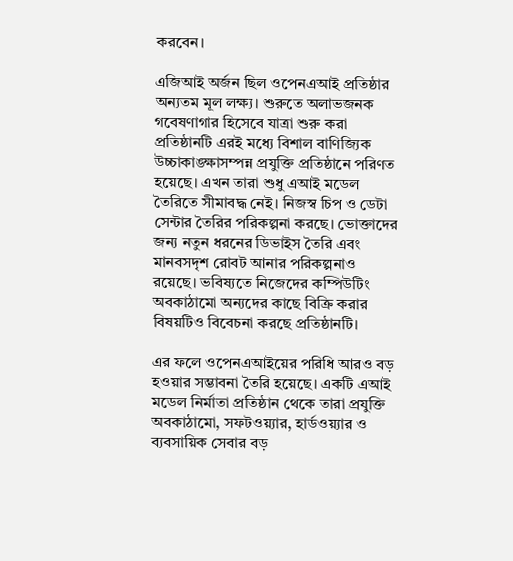করবেন।

এজিআই অর্জন ছিল ওপেনএআই প্রতিষ্ঠার অন্যতম মূল লক্ষ্য। শুরুতে অলাভজনক গবেষণাগার হিসেবে যাত্রা শুরু করা প্রতিষ্ঠানটি এরই মধ্যে বিশাল বাণিজ্যিক উচ্চাকাঙ্ক্ষাসম্পন্ন প্রযুক্তি প্রতিষ্ঠানে পরিণত হয়েছে। এখন তারা শুধু এআই মডেল তৈরিতে সীমাবদ্ধ নেই। নিজস্ব চিপ ও ডেটা সেন্টার তৈরির পরিকল্পনা করছে। ভোক্তাদের জন্য নতুন ধরনের ডিভাইস তৈরি এবং মানবসদৃশ রোবট আনার পরিকল্পনাও রয়েছে। ভবিষ্যতে নিজেদের কম্পিউটিং অবকাঠামো অন্যদের কাছে বিক্রি করার বিষয়টিও বিবেচনা করছে প্রতিষ্ঠানটি।

এর ফলে ওপেনএআইয়ের পরিধি আরও বড় হওয়ার সম্ভাবনা তৈরি হয়েছে। একটি এআই মডেল নির্মাতা প্রতিষ্ঠান থেকে তারা প্রযুক্তি অবকাঠামো, সফটওয়্যার, হার্ডওয়্যার ও ব্যবসায়িক সেবার বড়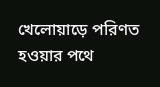খেলোয়াড়ে পরিণত হওয়ার পথে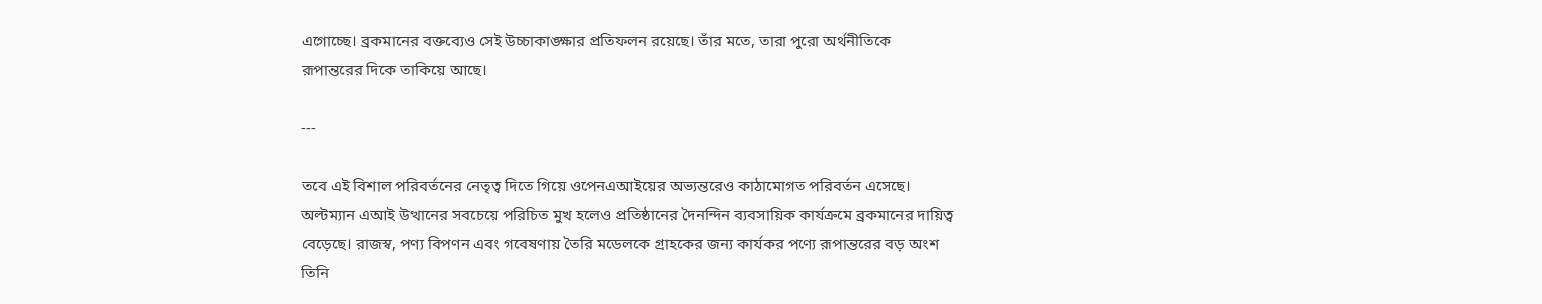এগোচ্ছে। ব্রকমানের বক্তব্যেও সেই উচ্চাকাঙ্ক্ষার প্রতিফলন রয়েছে। তাঁর মতে, তারা পুরো অর্থনীতিকে রূপান্তরের দিকে তাকিয়ে আছে।

---

তবে এই বিশাল পরিবর্তনের নেতৃত্ব দিতে গিয়ে ওপেনএআইয়ের অভ্যন্তরেও কাঠামোগত পরিবর্তন এসেছে। অল্টম্যান এআই উত্থানের সবচেয়ে পরিচিত মুখ হলেও প্রতিষ্ঠানের দৈনন্দিন ব্যবসায়িক কার্যক্রমে ব্রকমানের দায়িত্ব বেড়েছে। রাজস্ব, পণ্য বিপণন এবং গবেষণায় তৈরি মডেলকে গ্রাহকের জন্য কার্যকর পণ্যে রূপান্তরের বড় অংশ তিনি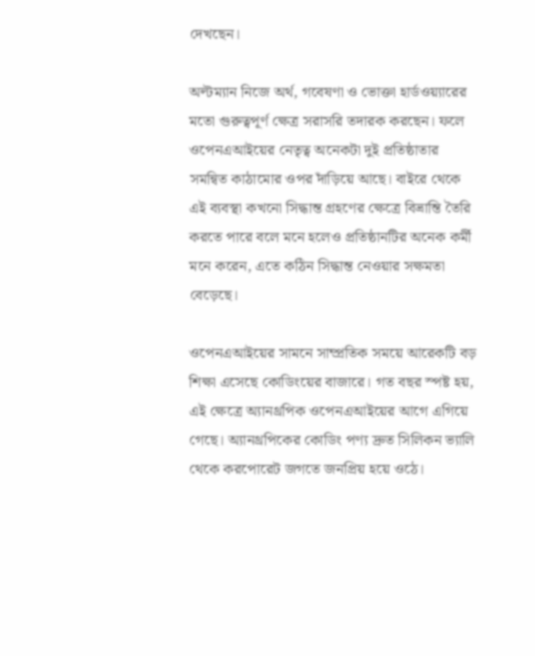দেখছেন।

অল্টম্যান নিজে অর্থ, গবেষণা ও ভোক্তা হার্ডওয়্যারের মতো গুরুত্বপূর্ণ ক্ষেত্র সরাসরি তদারক করছেন। ফলে ওপেনএআইয়ের নেতৃত্ব অনেকটা দুই প্রতিষ্ঠাতার সমন্বিত কাঠামোর ওপর দাঁড়িয়ে আছে। বাইরে থেকে এই ব্যবস্থা কখনো সিদ্ধান্ত গ্রহণের ক্ষেত্রে বিভ্রান্তি তৈরি করতে পারে বলে মনে হলেও প্রতিষ্ঠানটির অনেক কর্মী মনে করেন, এতে কঠিন সিদ্ধান্ত নেওয়ার সক্ষমতা বেড়েছে।

ওপেনএআইয়ের সামনে সাম্প্রতিক সময়ে আরেকটি বড় শিক্ষা এসেছে কোডিংয়ের বাজারে। গত বছর স্পষ্ট হয়, এই ক্ষেত্রে অ্যানথ্রপিক ওপেনএআইয়ের আগে এগিয়ে গেছে। অ্যানথ্রপিকের কোডিং পণ্য দ্রুত সিলিকন ভ্যালি থেকে করপোরেট জগতে জনপ্রিয় হয়ে ওঠে।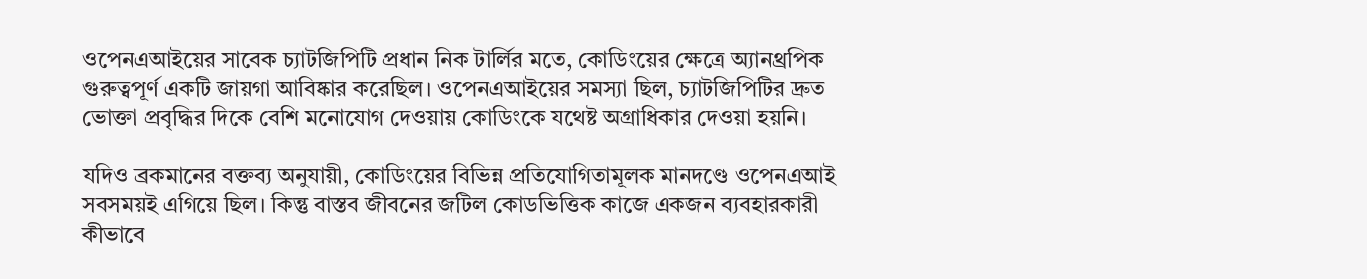ওপেনএআইয়ের সাবেক চ্যাটজিপিটি প্রধান নিক টার্লির মতে, কোডিংয়ের ক্ষেত্রে অ্যানথ্রপিক গুরুত্বপূর্ণ একটি জায়গা আবিষ্কার করেছিল। ওপেনএআইয়ের সমস্যা ছিল, চ্যাটজিপিটির দ্রুত ভোক্তা প্রবৃদ্ধির দিকে বেশি মনোযোগ দেওয়ায় কোডিংকে যথেষ্ট অগ্রাধিকার দেওয়া হয়নি।

যদিও ব্রকমানের বক্তব্য অনুযায়ী, কোডিংয়ের বিভিন্ন প্রতিযোগিতামূলক মানদণ্ডে ওপেনএআই সবসময়ই এগিয়ে ছিল। কিন্তু বাস্তব জীবনের জটিল কোডভিত্তিক কাজে একজন ব্যবহারকারী কীভাবে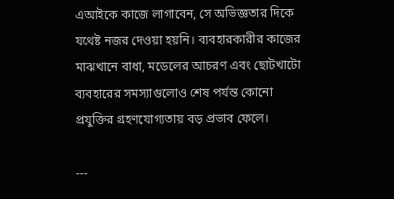এআইকে কাজে লাগাবেন, সে অভিজ্ঞতার দিকে যথেষ্ট নজর দেওয়া হয়নি। ব্যবহারকারীর কাজের মাঝখানে বাধা, মডেলের আচরণ এবং ছোটখাটো ব্যবহারের সমস্যাগুলোও শেষ পর্যন্ত কোনো প্রযুক্তির গ্রহণযোগ্যতায় বড় প্রভাব ফেলে।

---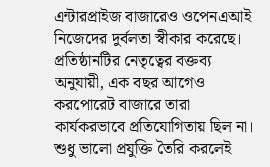এন্টারপ্রাইজ বাজারেও ওপেনএআই নিজেদের দুর্বলতা স্বীকার করেছে। প্রতিষ্ঠানটির নেতৃত্বের বক্তব্য অনুযায়ী, এক বছর আগেও করপোরেট বাজারে তারা কার্যকরভাবে প্রতিযোগিতায় ছিল না। শুধু ভালো প্রযুক্তি তৈরি করলেই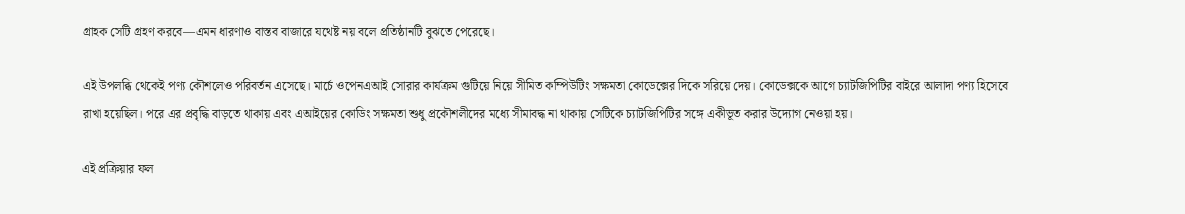গ্রাহক সেটি গ্রহণ করবে—এমন ধারণাও বাস্তব বাজারে যথেষ্ট নয় বলে প্রতিষ্ঠানটি বুঝতে পেরেছে।

এই উপলব্ধি থেকেই পণ্য কৌশলেও পরিবর্তন এসেছে। মার্চে ওপেনএআই সোরার কার্যক্রম গুটিয়ে নিয়ে সীমিত কম্পিউটিং সক্ষমতা কোডেক্সের দিকে সরিয়ে দেয়। কোডেক্সকে আগে চ্যাটজিপিটির বাইরে আলাদা পণ্য হিসেবে রাখা হয়েছিল। পরে এর প্রবৃদ্ধি বাড়তে থাকায় এবং এআইয়ের কোডিং সক্ষমতা শুধু প্রকৌশলীদের মধ্যে সীমাবদ্ধ না থাকায় সেটিকে চ্যাটজিপিটির সঙ্গে একীভূত করার উদ্যোগ নেওয়া হয়।

এই প্রক্রিয়ার ফল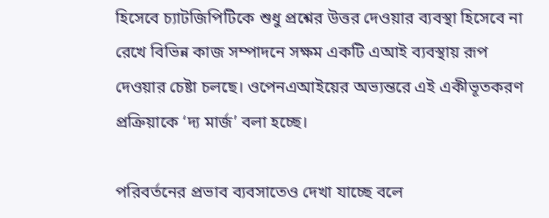হিসেবে চ্যাটজিপিটিকে শুধু প্রশ্নের উত্তর দেওয়ার ব্যবস্থা হিসেবে না রেখে বিভিন্ন কাজ সম্পাদনে সক্ষম একটি এআই ব্যবস্থায় রূপ দেওয়ার চেষ্টা চলছে। ওপেনএআইয়ের অভ্যন্তরে এই একীভূতকরণ প্রক্রিয়াকে ‘দ্য মার্জ’ বলা হচ্ছে।

পরিবর্তনের প্রভাব ব্যবসাতেও দেখা যাচ্ছে বলে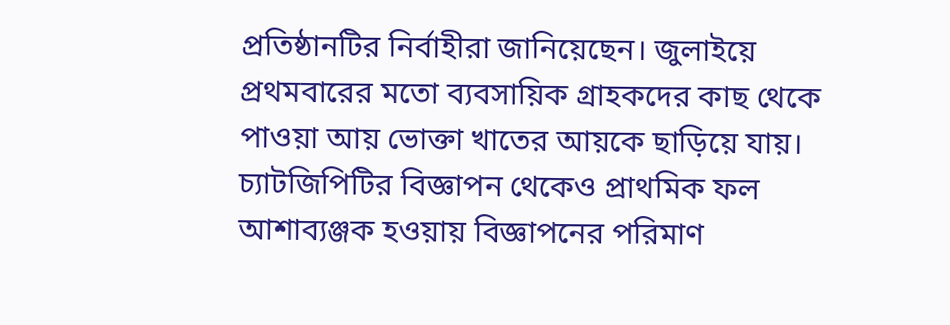প্রতিষ্ঠানটির নির্বাহীরা জানিয়েছেন। জুলাইয়ে প্রথমবারের মতো ব্যবসায়িক গ্রাহকদের কাছ থেকে পাওয়া আয় ভোক্তা খাতের আয়কে ছাড়িয়ে যায়। চ্যাটজিপিটির বিজ্ঞাপন থেকেও প্রাথমিক ফল আশাব্যঞ্জক হওয়ায় বিজ্ঞাপনের পরিমাণ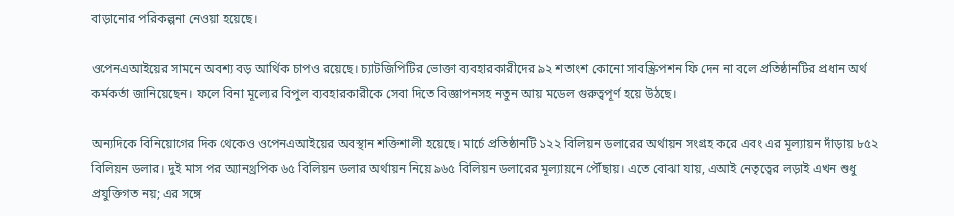বাড়ানোর পরিকল্পনা নেওয়া হয়েছে।

ওপেনএআইয়ের সামনে অবশ্য বড় আর্থিক চাপও রয়েছে। চ্যাটজিপিটির ভোক্তা ব্যবহারকারীদের ৯২ শতাংশ কোনো সাবস্ক্রিপশন ফি দেন না বলে প্রতিষ্ঠানটির প্রধান অর্থ কর্মকর্তা জানিয়েছেন। ফলে বিনা মূল্যের বিপুল ব্যবহারকারীকে সেবা দিতে বিজ্ঞাপনসহ নতুন আয় মডেল গুরুত্বপূর্ণ হয়ে উঠছে।

অন্যদিকে বিনিয়োগের দিক থেকেও ওপেনএআইয়ের অবস্থান শক্তিশালী হয়েছে। মার্চে প্রতিষ্ঠানটি ১২২ বিলিয়ন ডলারের অর্থায়ন সংগ্রহ করে এবং এর মূল্যায়ন দাঁড়ায় ৮৫২ বিলিয়ন ডলার। দুই মাস পর অ্যানথ্রপিক ৬৫ বিলিয়ন ডলার অর্থায়ন নিয়ে ৯৬৫ বিলিয়ন ডলারের মূল্যায়নে পৌঁছায়। এতে বোঝা যায়, এআই নেতৃত্বের লড়াই এখন শুধু প্রযুক্তিগত নয়; এর সঙ্গে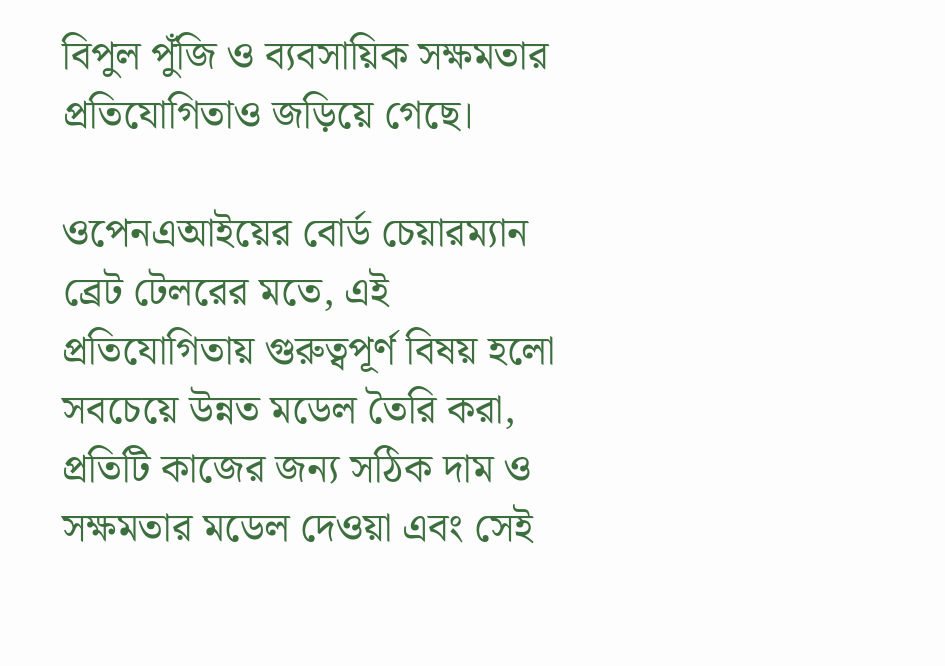বিপুল পুঁজি ও ব্যবসায়িক সক্ষমতার প্রতিযোগিতাও জড়িয়ে গেছে।

ওপেনএআইয়ের বোর্ড চেয়ারম্যান ব্রেট টেলরের মতে, এই প্রতিযোগিতায় গুরুত্বপূর্ণ বিষয় হলো সবচেয়ে উন্নত মডেল তৈরি করা, প্রতিটি কাজের জন্য সঠিক দাম ও সক্ষমতার মডেল দেওয়া এবং সেই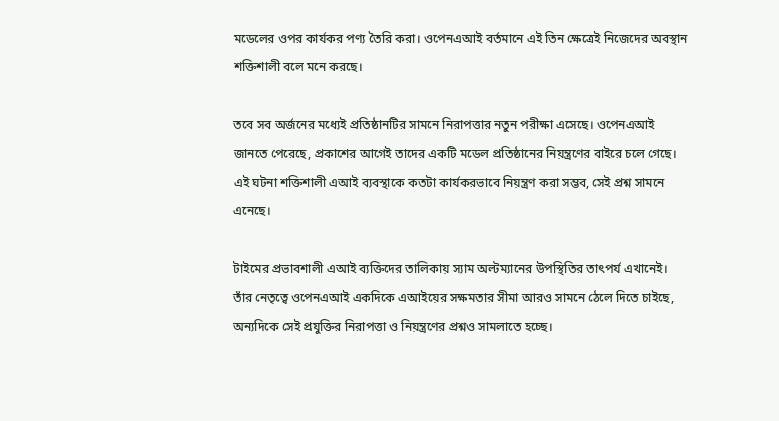মডেলের ওপর কার্যকর পণ্য তৈরি করা। ওপেনএআই বর্তমানে এই তিন ক্ষেত্রেই নিজেদের অবস্থান শক্তিশালী বলে মনে করছে।

তবে সব অর্জনের মধ্যেই প্রতিষ্ঠানটির সামনে নিরাপত্তার নতুন পরীক্ষা এসেছে। ওপেনএআই জানতে পেরেছে, প্রকাশের আগেই তাদের একটি মডেল প্রতিষ্ঠানের নিয়ন্ত্রণের বাইরে চলে গেছে। এই ঘটনা শক্তিশালী এআই ব্যবস্থাকে কতটা কার্যকরভাবে নিয়ন্ত্রণ করা সম্ভব, সেই প্রশ্ন সামনে এনেছে।

টাইমের প্রভাবশালী এআই ব্যক্তিদের তালিকায় স্যাম অল্টম্যানের উপস্থিতির তাৎপর্য এখানেই। তাঁর নেতৃত্বে ওপেনএআই একদিকে এআইয়ের সক্ষমতার সীমা আরও সামনে ঠেলে দিতে চাইছে, অন্যদিকে সেই প্রযুক্তির নিরাপত্তা ও নিয়ন্ত্রণের প্রশ্নও সামলাতে হচ্ছে।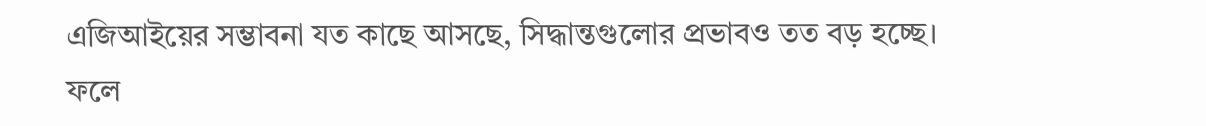এজিআইয়ের সম্ভাবনা যত কাছে আসছে, সিদ্ধান্তগুলোর প্রভাবও তত বড় হচ্ছে। ফলে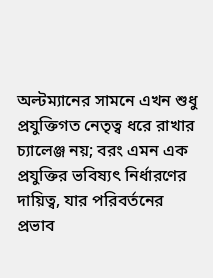অল্টম্যানের সামনে এখন শুধু প্রযুক্তিগত নেতৃত্ব ধরে রাখার চ্যালেঞ্জ নয়; বরং এমন এক প্রযুক্তির ভবিষ্যৎ নির্ধারণের দায়িত্ব, যার পরিবর্তনের প্রভাব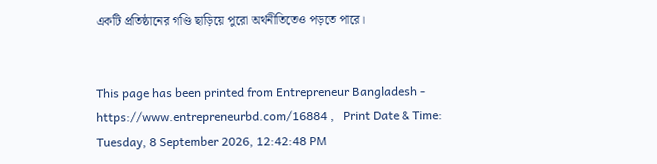একটি প্রতিষ্ঠানের গণ্ডি ছাড়িয়ে পুরো অর্থনীতিতেও পড়তে পারে।


This page has been printed from Entrepreneur Bangladesh - https://www.entrepreneurbd.com/16884 ,   Print Date & Time: Tuesday, 8 September 2026, 12:42:48 PM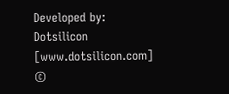Developed by: Dotsilicon [www.dotsilicon.com]
©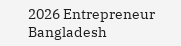2026 Entrepreneur Bangladesh